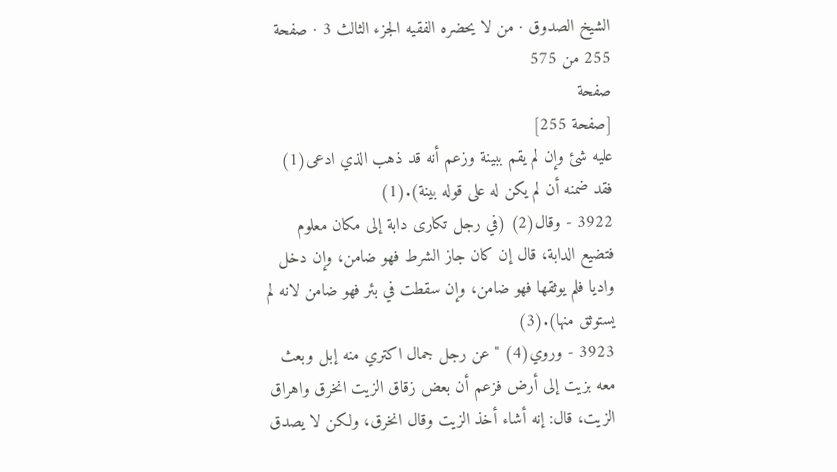الشيخ الصدوق · من لا يحضره الفقيه الجزء الثالث 3 · صفحة 255 من 575
صفحة
[صفحة 255]
عليه شئ وإن لم يقم ببينة وزعم أنه قد ذهب الذي ادعى(1) فقد ضمنه أن لم يكن له على قوله بينة).(1)
3922 - وقال(2) (في رجل تكارى دابة إلى مكان معلوم فتضيع الدابة، قال إن كان جاز الشرط فهو ضامن، وإن دخل واديا فلم يوثقها فهو ضامن، وإن سقطت في بئر فهو ضامن لانه لم يستوثق منها).(3)
3923 - وروي(4) " عن رجل جمال اكتري منه إبل وبعث معه بزيت إلى أرض فزعم أن بعض زقاق الزيت انخرق واهراق الزيت، قال: إنه أشاء أخذ الزيت وقال انخرق، ولكن لا يصدق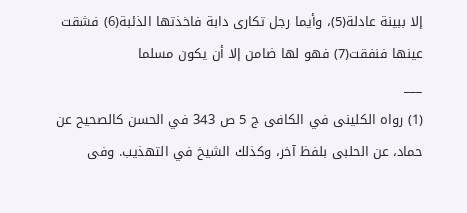إلا ببينة عادلة(5)، وأيما رجل تكارى دابة فاخذتها الذئبة(6) فشقت عينها فنفقت(7) فهو لها ضامن إلا أن يكون مسلما
___
(1) رواه الكلينى في الكافى ج 5 ص 343 في الحسن كالصحيح عن حماد، عن الحلبى بلفظ آخر، وكذلك الشيخ في التهذيب. وفى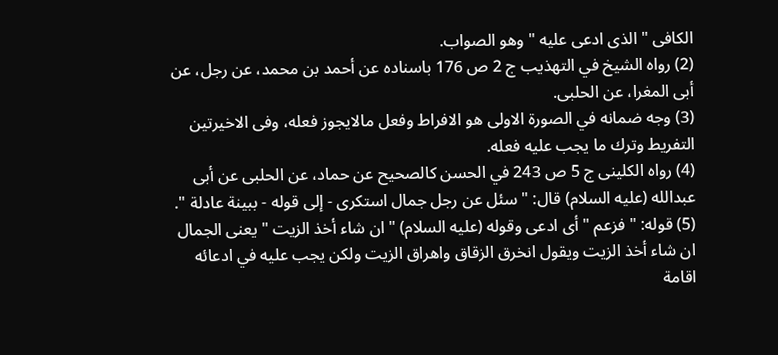الكافى " الذى ادعى عليه " وهو الصواب.
(2) رواه الشيخ في التهذيب ج 2 ص 176 باسناده عن أحمد بن محمد، عن رجل، عن أبى المغرا، عن الحلبى.
(3) وجه ضمانه في الصورة الاولى هو الافراط وفعل مالايجوز فعله، وفى الاخيرتين التفريط وترك ما يجب عليه فعله.
(4) رواه الكلينى ج 5 ص 243 في الحسن كالصحيح عن حماد، عن الحلبى عن أبى عبدالله (عليه السلام) قال: " سئل عن رجل جمال استكرى - إلى قوله - ببينة عادلة ".
(5) قوله: " فزعم " أى ادعى وقوله (عليه السلام) " ان شاء أخذ الزيت " يعنى الجمال ان شاء أخذ الزيت ويقول انخرق الزقاق واهراق الزيت ولكن يجب عليه في ادعائه اقامة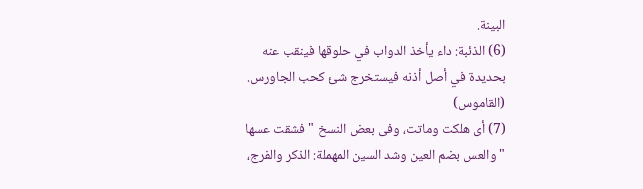البينة.
(6) الذئبة: داء يأخذ الدواب في حلوقها فينقب عنه بحديدة في أصل أذنه فيستخرج شئ كحب الجاورس. (القاموس)
(7) أى هلكت وماتت، وفى بعض النسخ " فشقت عسها " والعس بضم العين وشد السين المهملة: الذكر والفرج،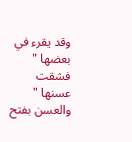وقد يقرء في بعضها " فشقت عسنها " والعسن بفتح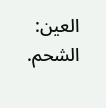العين: الشحم.